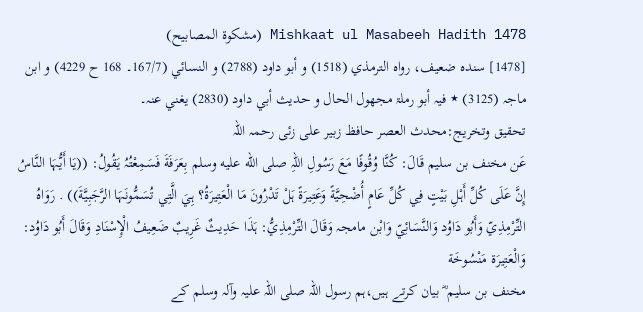Mishkaat ul Masabeeh Hadith 1478 (مشکوۃ المصابیح)
[1478] سندہ ضعیف، رواہ الترمذي (1518) و أبو داود (2788) و النسائي (167/7۔ 168 ح 4229) و ابن ماجہ (3125) ٭ فیہ أبو رملۃ مجھول الحال و حدیث أبي داود (2830) یغني عنہ۔
تحقیق وتخریج:محدث العصر حافظ زبیر علی زئی رحمہ اللہ
عَن مخنف بن سليم قَالَ: كُنَّا وُقُوفًا مَعَ رَسُولِ اللہِ صلى الله عليه وسلم بِعَرَفَةَ فَسَمِعْتُہُ يَقُولُ: ((يَا أَيُّہَا النَّاسُ إِنَّ عَلَی كُلِّ أَہْلِ بَيْتٍ فِي كُلِّ عَامٍ أُضْحِيَّةً وَعَتِيرَةً ہَلْ تَدْرُونَ مَا الْعَتِيرَةُ؟ ہِيَ الَّتِي تُسَمُّونَہَا الرَّجَبِيَّةَ)) . رَوَاہُ التِّرْمِذِيّ وَأَبُو دَاوُد وَالنَّسَائِيّ وَابْن مامجہ وَقَالَ التِّرْمِذِيُّ: ہَذَا حَدِيثٌ غَرِيبٌ ضَعِيفُ الْإِسْنَادِ وَقَالَ أَبُو دَاوُد: وَالْعَتِيرَة مَنْسُوخَة
مخنف بن سلیم ؓ بیان کرتے ہیں،ہم رسول اللہ صلی اللہ علیہ وآلہ وسلم کے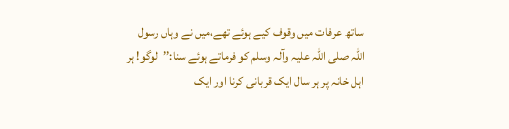ساتھ عرفات میں وقوف کیے ہوئے تھے،میں نے وہاں رسول اللہ صلی اللہ علیہ وآلہ وسلم کو فرماتے ہوئے سنا:’’لوگو! ہر اہل خانہ پر ہر سال ایک قربانی کرنا اور ایک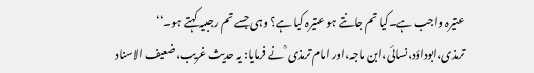عتیرہ واجب ہے۔کیا تم جانتے ہو عتیرہ کیا ہے؟ وہی جسے تم رجبیہ کہتے ہو۔‘‘ ترمذی،ابوداؤد،نسائی،ابن ماجہ،اور امام ترمذی ؒ نے فرمایا: یہ حدیث غریب،ضعیف الاسناد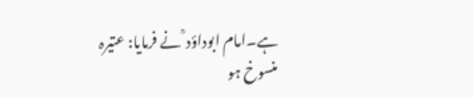ہے۔امام ابوداؤد ؒ نے فرمایا: عتیرہ منسوخ ہو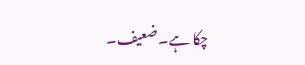چکا ہے۔ضعیف۔